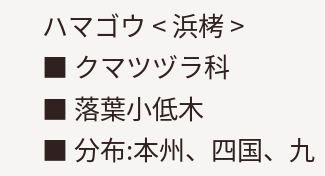ハマゴウ < 浜栲 >
■ クマツヅラ科
■ 落葉小低木
■ 分布:本州、四国、九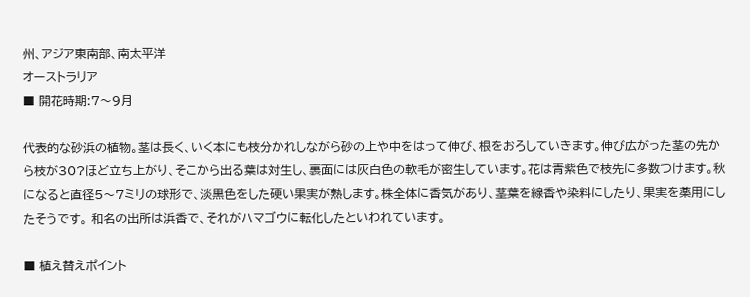州、アジア東南部、南太平洋
オーストラリア
■ 開花時期:7〜9月

代表的な砂浜の植物。茎は長く、いく本にも枝分かれしながら砂の上や中をはって伸び、根をおろしていきます。伸び広がった茎の先から枝が30?ほど立ち上がり、そこから出る葉は対生し、裏面には灰白色の軟毛が密生しています。花は青紫色で枝先に多数つけます。秋になると直径5〜7ミリの球形で、淡黒色をした硬い果実が熟します。株全体に香気があり、茎葉を線香や染料にしたり、果実を薬用にしたそうです。 和名の出所は浜香で、それがハマゴウに転化したといわれています。

■ 植え替えポイント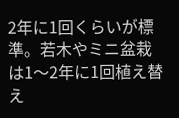2年に1回くらいが標準。若木やミニ盆栽は1〜2年に1回植え替え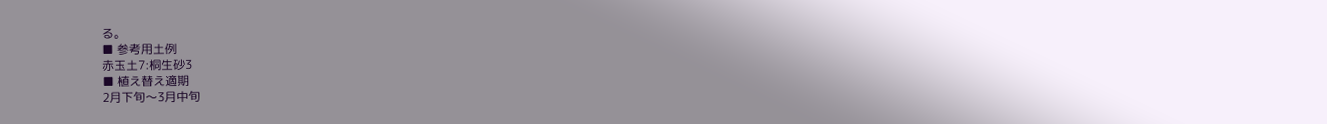る。
■ 参考用土例
赤玉土7:桐生砂3
■ 植え替え適期
2月下旬〜3月中旬